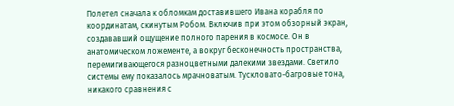Полетел сначала к обломкам доставившего Ивана корабля по координатам, скинутым Робом. Включив при этом обзорный экран, создававший ощущение полного парения в космосе. Он в анатомическом ложементе, а вокруг бесконечность пространства, перемигивающегося разноцветными далекими звездами. Светило системы ему показалось мрачноватым. Тускловато-багровые тона, никакого сравнения с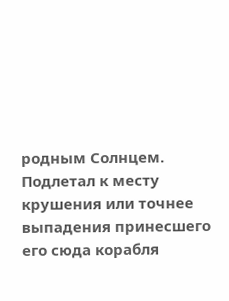родным Солнцем.
Подлетал к месту крушения или точнее выпадения принесшего его сюда корабля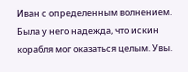Иван с определенным волнением. Была у него надежда, что искин корабля мог оказаться целым. Увы.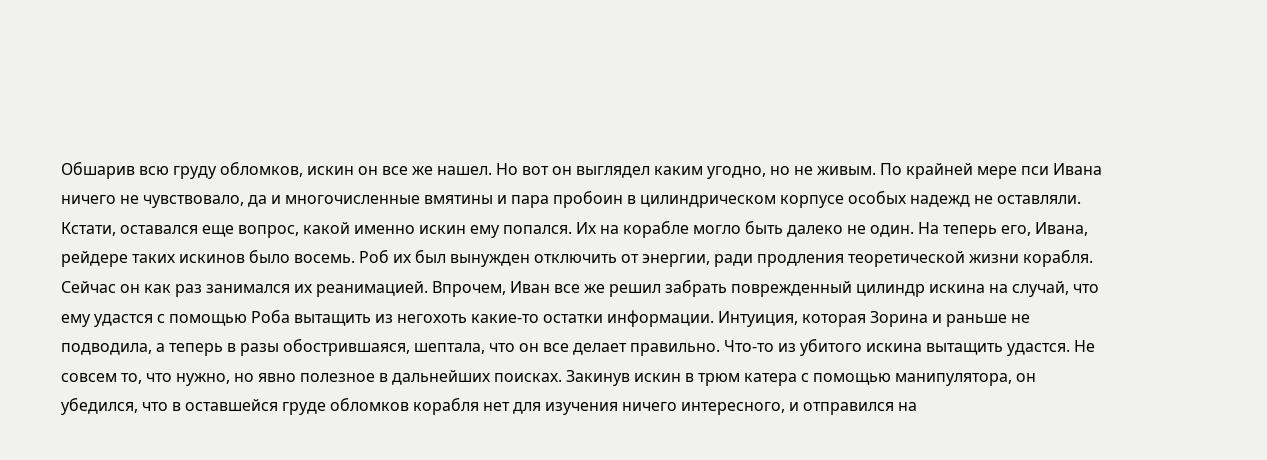Обшарив всю груду обломков, искин он все же нашел. Но вот он выглядел каким угодно, но не живым. По крайней мере пси Ивана ничего не чувствовало, да и многочисленные вмятины и пара пробоин в цилиндрическом корпусе особых надежд не оставляли. Кстати, оставался еще вопрос, какой именно искин ему попался. Их на корабле могло быть далеко не один. На теперь его, Ивана, рейдере таких искинов было восемь. Роб их был вынужден отключить от энергии, ради продления теоретической жизни корабля. Сейчас он как раз занимался их реанимацией. Впрочем, Иван все же решил забрать поврежденный цилиндр искина на случай, что ему удастся с помощью Роба вытащить из негохоть какие-то остатки информации. Интуиция, которая Зорина и раньше не подводила, а теперь в разы обострившаяся, шептала, что он все делает правильно. Что-то из убитого искина вытащить удастся. Не совсем то, что нужно, но явно полезное в дальнейших поисках. Закинув искин в трюм катера с помощью манипулятора, он убедился, что в оставшейся груде обломков корабля нет для изучения ничего интересного, и отправился на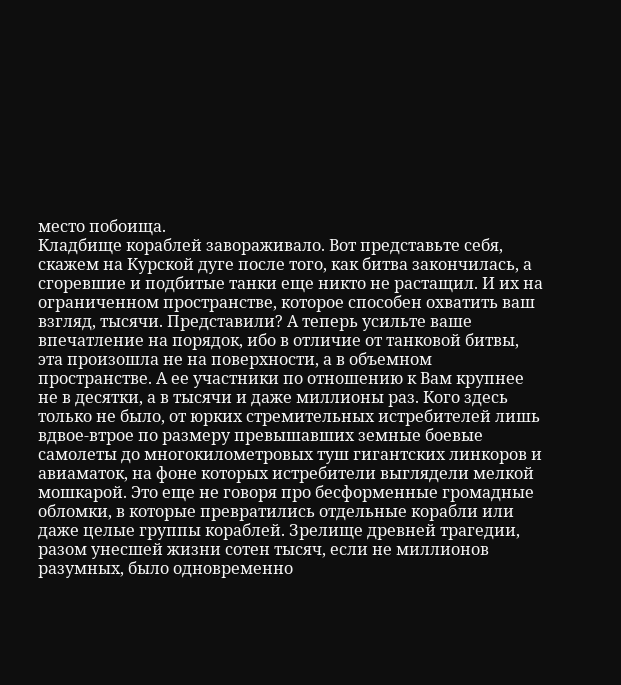место побоища.
Кладбище кораблей завораживало. Вот представьте себя, скажем на Курской дуге после того, как битва закончилась, а сгоревшие и подбитые танки еще никто не растащил. И их на ограниченном пространстве, которое способен охватить ваш взгляд, тысячи. Представили? А теперь усильте ваше впечатление на порядок, ибо в отличие от танковой битвы, эта произошла не на поверхности, а в объемном пространстве. А ее участники по отношению к Вам крупнее не в десятки, а в тысячи и даже миллионы раз. Кого здесь только не было, от юрких стремительных истребителей лишь вдвое-втрое по размеру превышавших земные боевые самолеты до многокилометровых туш гигантских линкоров и авиаматок, на фоне которых истребители выглядели мелкой мошкарой. Это еще не говоря про бесформенные громадные обломки, в которые превратились отдельные корабли или даже целые группы кораблей. Зрелище древней трагедии, разом унесшей жизни сотен тысяч, если не миллионов разумных, было одновременно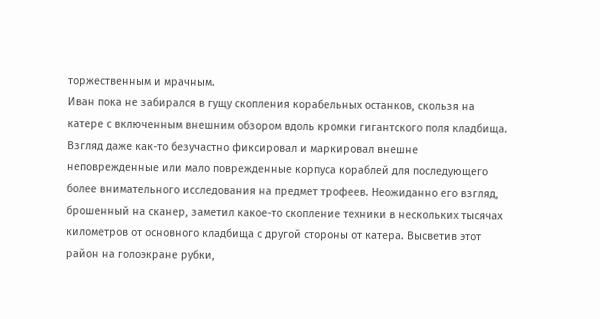торжественным и мрачным.
Иван пока не забирался в гущу скопления корабельных останков, скользя на катере с включенным внешним обзором вдоль кромки гигантского поля кладбища. Взгляд даже как-то безучастно фиксировал и маркировал внешне неповрежденные или мало поврежденные корпуса кораблей для последующего более внимательного исследования на предмет трофеев. Неожиданно его взгляд, брошенный на сканер, заметил какое-то скопление техники в нескольких тысячах километров от основного кладбища с другой стороны от катера. Высветив этот район на голоэкране рубки,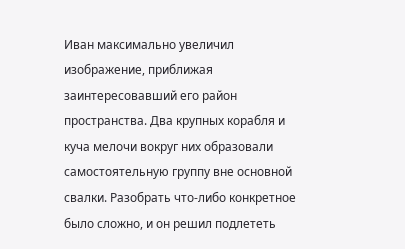Иван максимально увеличил изображение, приближая заинтересовавший его район пространства. Два крупных корабля и куча мелочи вокруг них образовали самостоятельную группу вне основной свалки. Разобрать что-либо конкретное было сложно, и он решил подлететь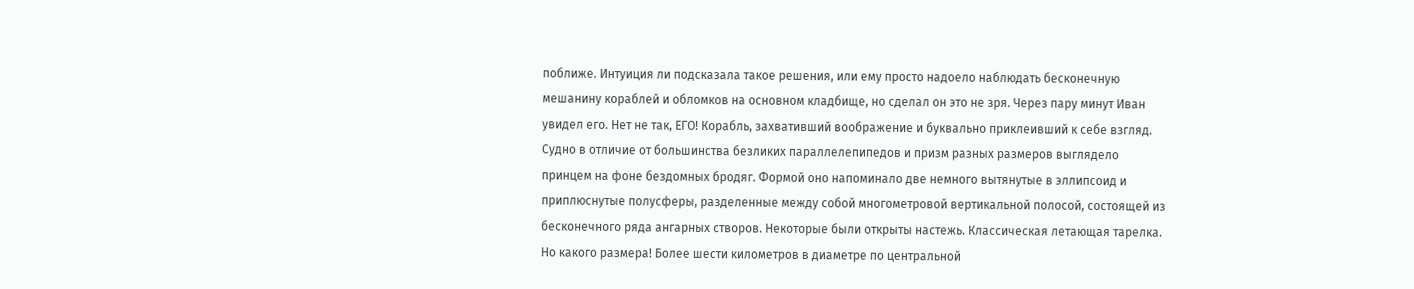поближе. Интуиция ли подсказала такое решения, или ему просто надоело наблюдать бесконечную мешанину кораблей и обломков на основном кладбище, но сделал он это не зря. Через пару минут Иван увидел его. Нет не так, ЕГО! Корабль, захвативший воображение и буквально приклеивший к себе взгляд. Судно в отличие от большинства безликих параллелепипедов и призм разных размеров выглядело принцем на фоне бездомных бродяг. Формой оно напоминало две немного вытянутые в эллипсоид и приплюснутые полусферы, разделенные между собой многометровой вертикальной полосой, состоящей из бесконечного ряда ангарных створов. Некоторые были открыты настежь. Классическая летающая тарелка. Но какого размера! Более шести километров в диаметре по центральной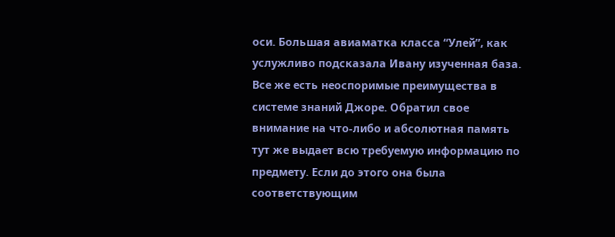оси. Большая авиаматка класса “Улей”, как услужливо подсказала Ивану изученная база. Все же есть неоспоримые преимущества в системе знаний Джоре. Обратил свое внимание на что-либо и абсолютная память тут же выдает всю требуемую информацию по предмету. Если до этого она была соответствующим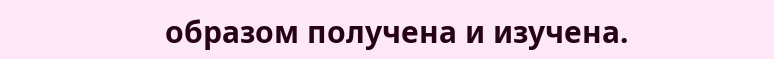образом получена и изучена.